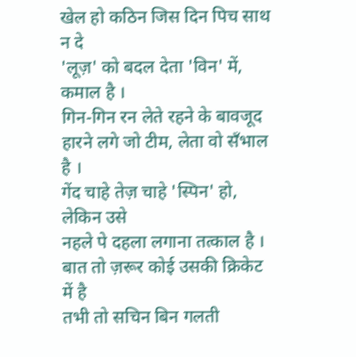खेल हो कठिन जिस दिन पिच साथ न दे
'लूज़' को बदल देता 'विन' में, कमाल है ।
गिन-गिन रन लेते रहने के बावजूद
हारने लगे जो टीम, लेता वो सँभाल है ।
गेंद चाहे तेज़ चाहे 'स्पिन' हो, लेकिन उसे
नहले पे दहला लगाना तत्काल है ।
बात तो ज़रूर कोई उसकी क्रिकेट में है
तभी तो सचिन बिन गलती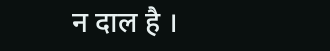न दाल है ।